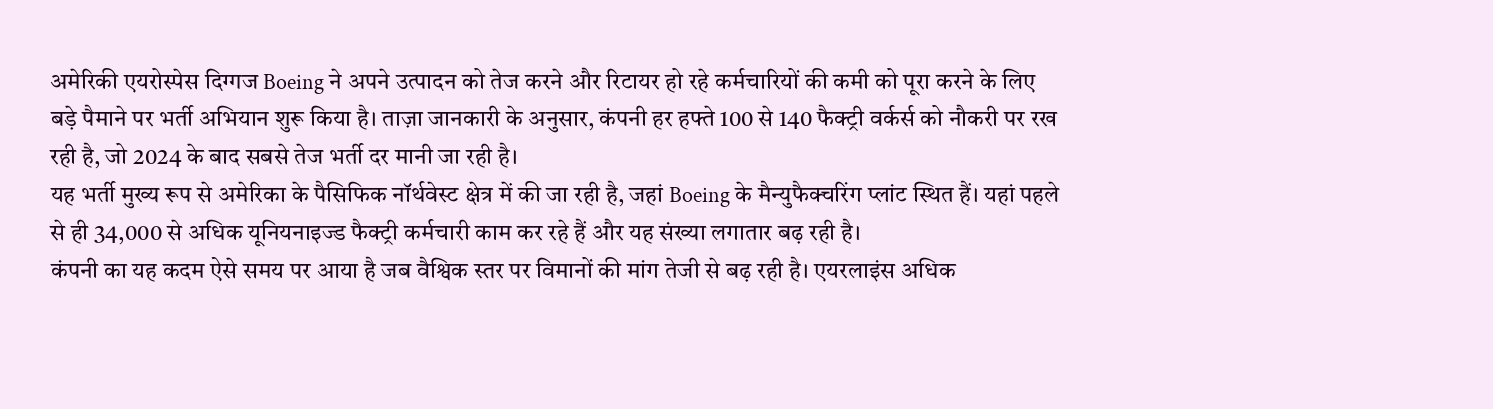अमेरिकी एयरोस्पेस दिग्गज Boeing ने अपने उत्पादन को तेज करने और रिटायर हो रहे कर्मचारियों की कमी को पूरा करने के लिए बड़े पैमाने पर भर्ती अभियान शुरू किया है। ताज़ा जानकारी के अनुसार, कंपनी हर हफ्ते 100 से 140 फैक्ट्री वर्कर्स को नौकरी पर रख रही है, जो 2024 के बाद सबसे तेज भर्ती दर मानी जा रही है।
यह भर्ती मुख्य रूप से अमेरिका के पैसिफिक नॉर्थवेस्ट क्षेत्र में की जा रही है, जहां Boeing के मैन्युफैक्चरिंग प्लांट स्थित हैं। यहां पहले से ही 34,000 से अधिक यूनियनाइज्ड फैक्ट्री कर्मचारी काम कर रहे हैं और यह संख्या लगातार बढ़ रही है।
कंपनी का यह कदम ऐसे समय पर आया है जब वैश्विक स्तर पर विमानों की मांग तेजी से बढ़ रही है। एयरलाइंस अधिक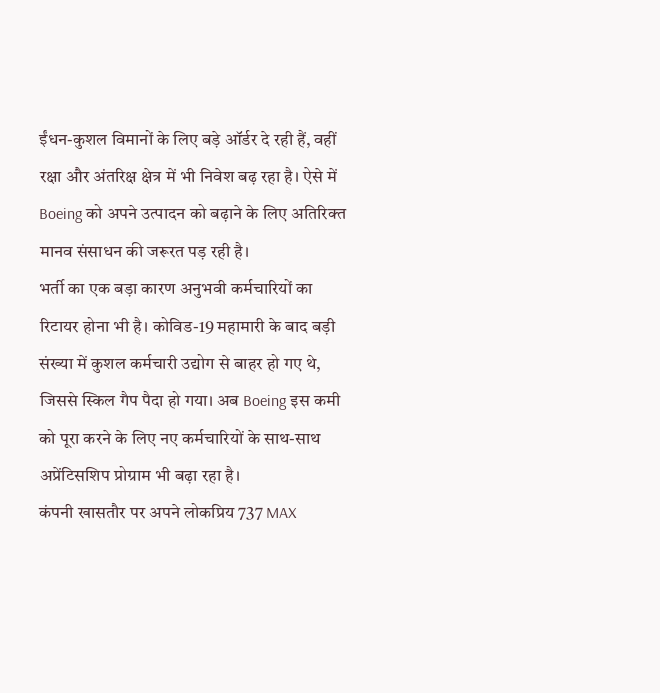ईंधन-कुशल विमानों के लिए बड़े ऑर्डर दे रही हैं, वहीं रक्षा और अंतरिक्ष क्षेत्र में भी निवेश बढ़ रहा है। ऐसे में Boeing को अपने उत्पादन को बढ़ाने के लिए अतिरिक्त मानव संसाधन की जरूरत पड़ रही है।
भर्ती का एक बड़ा कारण अनुभवी कर्मचारियों का रिटायर होना भी है। कोविड-19 महामारी के बाद बड़ी संख्या में कुशल कर्मचारी उद्योग से बाहर हो गए थे, जिससे स्किल गैप पैदा हो गया। अब Boeing इस कमी को पूरा करने के लिए नए कर्मचारियों के साथ-साथ अप्रेंटिसशिप प्रोग्राम भी बढ़ा रहा है।
कंपनी खासतौर पर अपने लोकप्रिय 737 MAX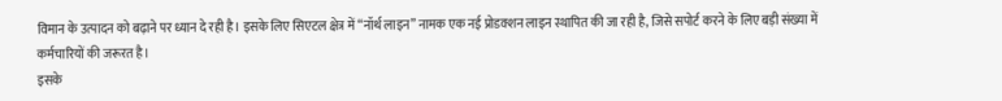विमान के उत्पादन को बढ़ाने पर ध्यान दे रही है। इसके लिए सिएटल क्षेत्र में “नॉर्थ लाइन” नामक एक नई प्रोडक्शन लाइन स्थापित की जा रही है, जिसे सपोर्ट करने के लिए बड़ी संख्या में कर्मचारियों की जरूरत है।
इसके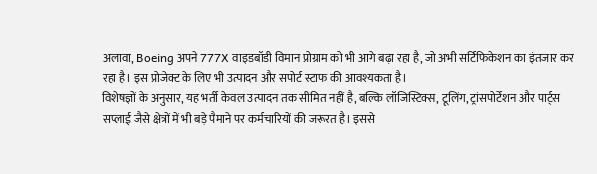अलावा, Boeing अपने 777X वाइडबॉडी विमान प्रोग्राम को भी आगे बढ़ा रहा है, जो अभी सर्टिफिकेशन का इंतजार कर रहा है। इस प्रोजेक्ट के लिए भी उत्पादन और सपोर्ट स्टाफ की आवश्यकता है।
विशेषज्ञों के अनुसार, यह भर्ती केवल उत्पादन तक सीमित नहीं है, बल्कि लॉजिस्टिक्स, टूलिंग, ट्रांसपोर्टेशन और पार्ट्स सप्लाई जैसे क्षेत्रों में भी बड़े पैमाने पर कर्मचारियों की जरूरत है। इससे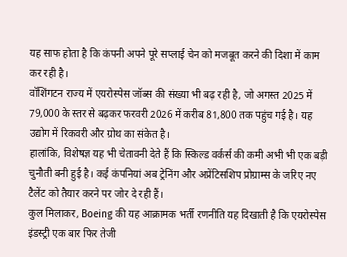यह साफ होता है कि कंपनी अपने पूरे सप्लाई चेन को मजबूत करने की दिशा में काम कर रही है।
वॉशिंगटन राज्य में एयरोस्पेस जॉब्स की संख्या भी बढ़ रही है, जो अगस्त 2025 में 79,000 के स्तर से बढ़कर फरवरी 2026 में करीब 81,800 तक पहुंच गई है। यह उद्योग में रिकवरी और ग्रोथ का संकेत है।
हालांकि, विशेषज्ञ यह भी चेतावनी देते हैं कि स्किल्ड वर्कर्स की कमी अभी भी एक बड़ी चुनौती बनी हुई है। कई कंपनियां अब ट्रेनिंग और अप्रेंटिसशिप प्रोग्राम्स के जरिए नए टैलेंट को तैयार करने पर जोर दे रही हैं।
कुल मिलाकर, Boeing की यह आक्रामक भर्ती रणनीति यह दिखाती है कि एयरोस्पेस इंडस्ट्री एक बार फिर तेजी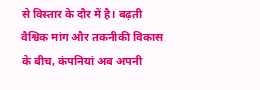से विस्तार के दौर में है। बढ़ती वैश्विक मांग और तकनीकी विकास के बीच, कंपनियां अब अपनी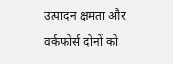उत्पादन क्षमता और वर्कफोर्स दोनों को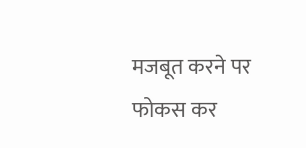मजबूत करने पर फोकस कर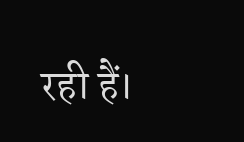रही हैं।